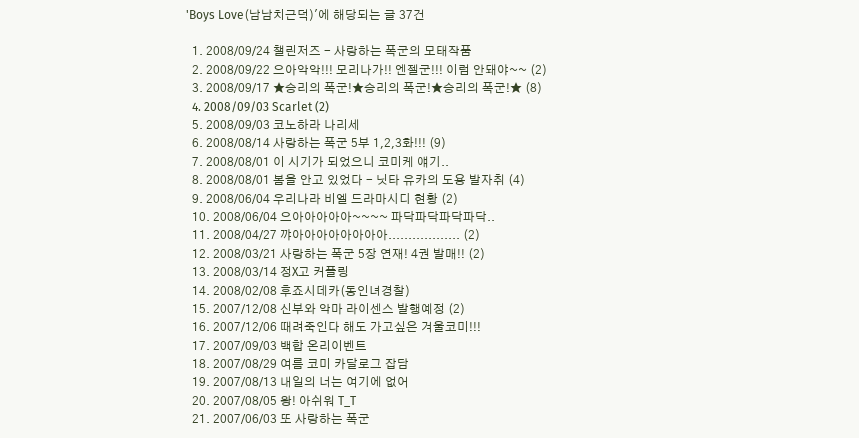'Boys Love(남남치근덕)'에 해당되는 글 37건

  1. 2008/09/24 챌린저즈 - 사랑하는 폭군의 모태작품
  2. 2008/09/22 으아악악!!! 모리나가!! 엔젤군!!! 이럼 안돼야~~ (2)
  3. 2008/09/17 ★승리의 폭군!★승리의 폭군!★승리의 폭군!★ (8)
  4. 2008/09/03 Scarlet (2)
  5. 2008/09/03 코노하라 나리세
  6. 2008/08/14 사랑하는 폭군 5부 1,2,3화!!! (9)
  7. 2008/08/01 이 시기가 되었으니 코미케 얘기..
  8. 2008/08/01 봄을 안고 있었다 - 닛타 유카의 도용 발자취 (4)
  9. 2008/06/04 우리나라 비엘 드라마시디 현황 (2)
  10. 2008/06/04 으아아아아아~~~~ 파닥파닥파닥파닥..
  11. 2008/04/27 꺄아아아아아아아아.................. (2)
  12. 2008/03/21 사랑하는 폭군 5장 연재! 4권 발매!! (2)
  13. 2008/03/14 정X고 커플링
  14. 2008/02/08 후죠시데카(동인녀경찰)
  15. 2007/12/08 신부와 악마 라이센스 발행예정 (2)
  16. 2007/12/06 때려죽인다 해도 가고싶은 겨울코미!!!
  17. 2007/09/03 백합 온리이벤트
  18. 2007/08/29 여름 코미 카달로그 잡담
  19. 2007/08/13 내일의 너는 여기에 없어
  20. 2007/08/05 왕! 아쉬워 T_T
  21. 2007/06/03 또 사랑하는 폭군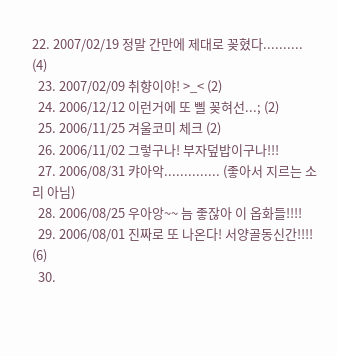22. 2007/02/19 정말 간만에 제대로 꽂혔다.......... (4)
  23. 2007/02/09 취향이야! >_< (2)
  24. 2006/12/12 이런거에 또 삘 꽂혀선...; (2)
  25. 2006/11/25 겨울코미 체크 (2)
  26. 2006/11/02 그렇구나! 부자덮밥이구나!!!
  27. 2006/08/31 캬아악.............. (좋아서 지르는 소리 아님)
  28. 2006/08/25 우아앙~~ 늠 좋잖아 이 옵화들!!!!
  29. 2006/08/01 진짜로 또 나온다! 서양골동신간!!!! (6)
  30.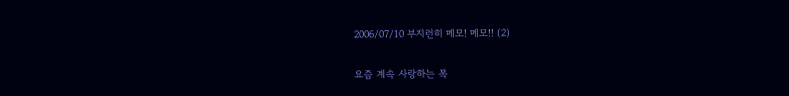2006/07/10 부지런히 메모! 메모!! (2)

요즘 계속 사랑하는 폭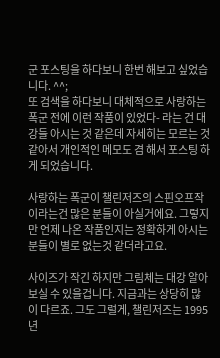군 포스팅을 하다보니 한번 해보고 싶었습니다. ^^;
또 검색을 하다보니 대체적으로 사랑하는 폭군 전에 이런 작품이 있었다- 라는 건 대강들 아시는 것 같은데 자세히는 모르는 것 같아서 개인적인 메모도 겸 해서 포스팅 하게 되었습니다.

사랑하는 폭군이 챌린저즈의 스핀오프작이라는건 많은 분들이 아실거에요. 그렇지만 언제 나온 작품인지는 정확하게 아시는 분들이 별로 없는것 같더라고요.

사이즈가 작긴 하지만 그림체는 대강 알아보실 수 있을겁니다. 지금과는 상당히 많이 다르죠. 그도 그럴게, 챌린저즈는 1995년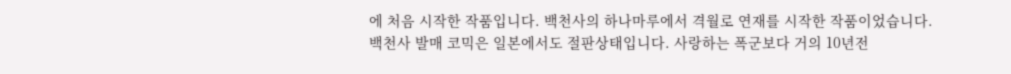에 처음 시작한 작품입니다. 백천사의 하나마루에서 격월로 연재를 시작한 작품이었습니다. 백천사 발매 코믹은 일본에서도 절판상태입니다. 사랑하는 폭군보다 거의 10년전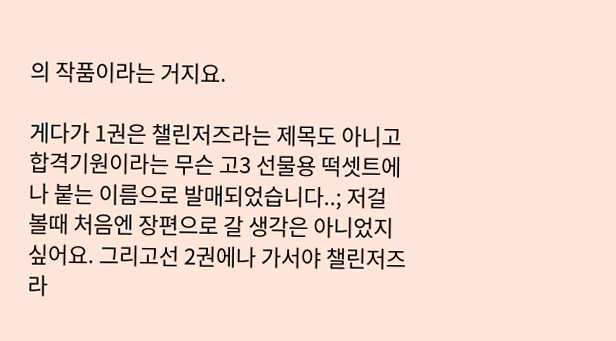의 작품이라는 거지요.

게다가 1권은 챌린저즈라는 제목도 아니고 합격기원이라는 무슨 고3 선물용 떡셋트에나 붙는 이름으로 발매되었습니다..; 저걸 볼때 처음엔 장편으로 갈 생각은 아니었지 싶어요. 그리고선 2권에나 가서야 챌린저즈라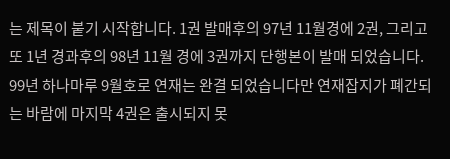는 제목이 붙기 시작합니다. 1권 발매후의 97년 11월경에 2권, 그리고 또 1년 경과후의 98년 11월 경에 3권까지 단행본이 발매 되었습니다. 99년 하나마루 9월호로 연재는 완결 되었습니다만 연재잡지가 폐간되는 바람에 마지막 4권은 출시되지 못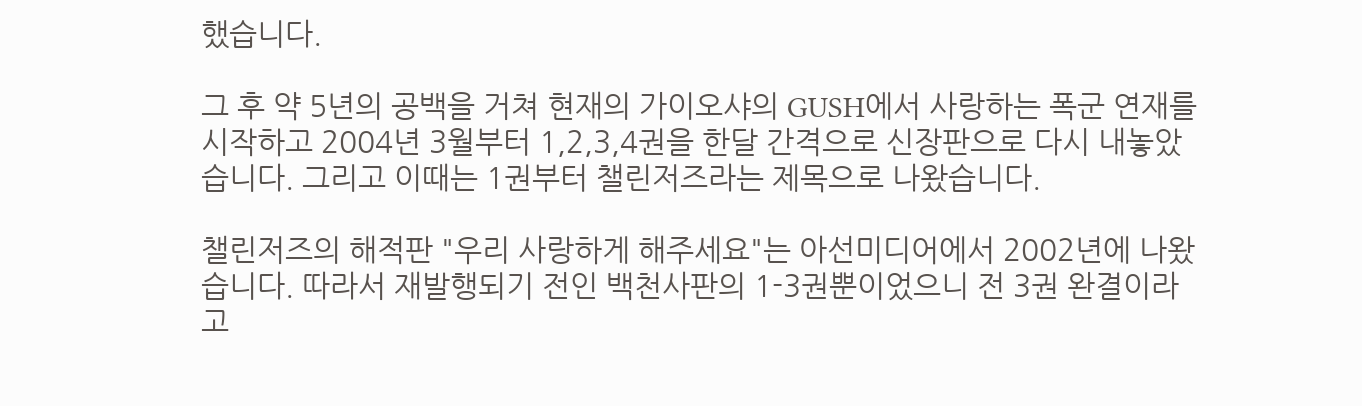했습니다.

그 후 약 5년의 공백을 거쳐 현재의 가이오샤의 GUSH에서 사랑하는 폭군 연재를 시작하고 2004년 3월부터 1,2,3,4권을 한달 간격으로 신장판으로 다시 내놓았습니다. 그리고 이때는 1권부터 챌린저즈라는 제목으로 나왔습니다.

챌린저즈의 해적판 "우리 사랑하게 해주세요"는 아선미디어에서 2002년에 나왔습니다. 따라서 재발행되기 전인 백천사판의 1-3권뿐이었으니 전 3권 완결이라고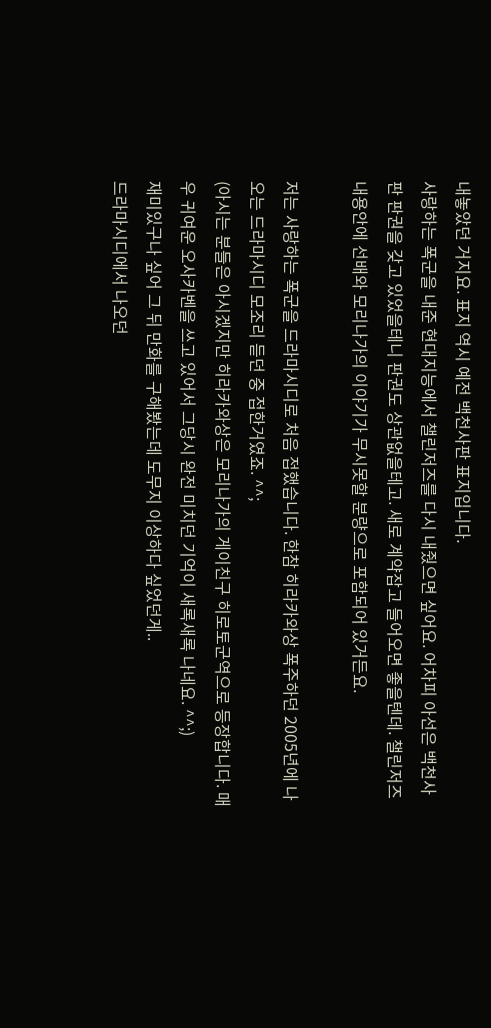내놓았던 거지요. 표지 역시 예전 백천사판 표지입니다.
사랑하는 폭군을 내준 현대지능에서 챌린저즈를 다시 내줬으면 싶어요. 어차피 아선은 백천사판 판권을 갖고 있었을테니 판권도 상관없을테고. 새로 계약잡고 들어오면 좋을텐데. 챌린저즈 내용안에 선배와 모리나가의 이야기가 무시못할 분량으로 포함되어 있거든요.

저는 사랑하는 폭군을 드라마시디로 처음 접했습니다. 한참 히라카와상 폭주하던 2005년에 나오는 드라마시디 모조리 듣던 중 접한거였죠. ^^;
(아시는 분들은 아시겠지만 히라카와상은 모리나가의 게이친구 히로토군역으로 등장합니다. 매우 귀여운 오사카벤을 쓰고 있어서 그당시 완전 미치던 기억이 새록새록 나네요. ^^;)
재미있구나 싶어 그 뒤 만화를 구해봤는데 도무지 이상하다 싶었던게..
드라마시디에서 나오던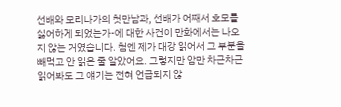선배와 모리나가의 첫만남과, 선배가 어째서 호모를 싫어하게 되었는가-에 대한 사건이 만화에서는 나오지 않는 거였습니다. 첨엔 제가 대강 읽어서 그 부분을 빼먹고 안 읽은 줄 알았어요. 그렇지만 암만 차근차근 읽어봐도 그 얘기는 전혀 언급되지 않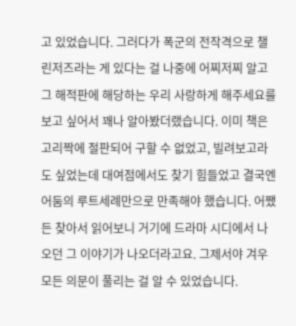고 있었습니다. 그러다가 폭군의 전작격으로 챌린저즈라는 게 있다는 걸 나중에 어찌저찌 알고 그 해적판에 해당하는 우리 사랑하게 해주세요를 보고 싶어서 꽤나 알아봤더랬습니다. 이미 책은 고리짝에 절판되어 구할 수 없었고, 빌려보고라도 싶었는데 대여점에서도 찾기 힘들었고 결국엔 어둠의 루트세례만으로 만족해야 했습니다. 어쨌든 찾아서 읽어보니 거기에 드라마 시디에서 나오던 그 이야기가 나오더라고요. 그제서야 겨우 모든 의문이 풀리는 걸 알 수 있었습니다.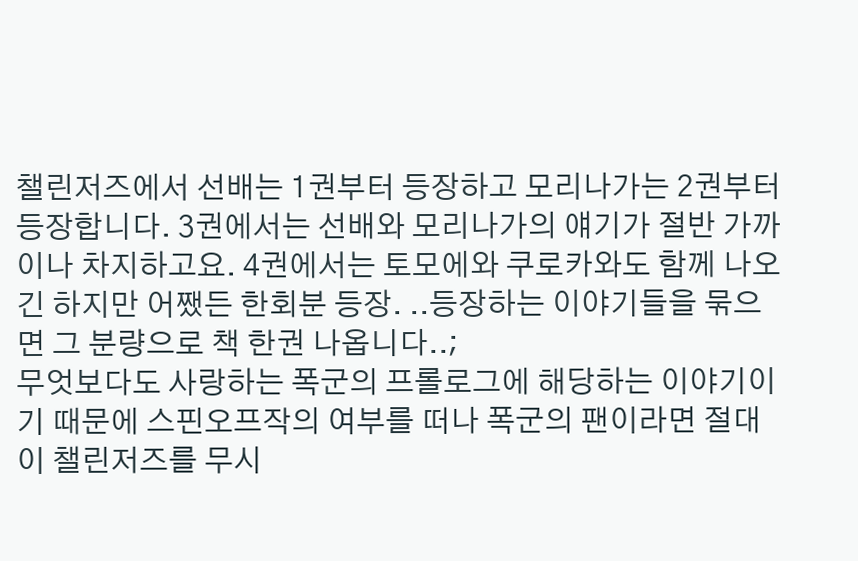챌린저즈에서 선배는 1권부터 등장하고 모리나가는 2권부터 등장합니다. 3권에서는 선배와 모리나가의 얘기가 절반 가까이나 차지하고요. 4권에서는 토모에와 쿠로카와도 함께 나오긴 하지만 어쨌든 한회분 등장. ..등장하는 이야기들을 묶으면 그 분량으로 책 한권 나옵니다..;
무엇보다도 사랑하는 폭군의 프롤로그에 해당하는 이야기이기 때문에 스핀오프작의 여부를 떠나 폭군의 팬이라면 절대 이 챌린저즈를 무시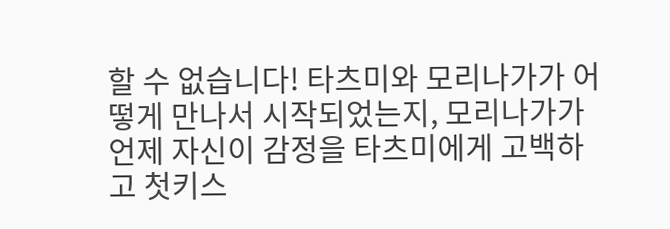할 수 없습니다! 타츠미와 모리나가가 어떻게 만나서 시작되었는지, 모리나가가 언제 자신이 감정을 타츠미에게 고백하고 첫키스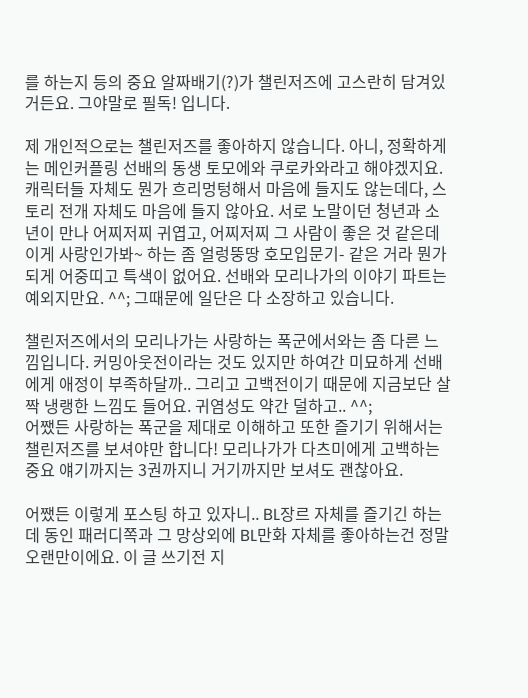를 하는지 등의 중요 알짜배기(?)가 챌린저즈에 고스란히 담겨있거든요. 그야말로 필독! 입니다.

제 개인적으로는 챌린저즈를 좋아하지 않습니다. 아니, 정확하게는 메인커플링 선배의 동생 토모에와 쿠로카와라고 해야겠지요. 캐릭터들 자체도 뭔가 흐리멍텅해서 마음에 들지도 않는데다, 스토리 전개 자체도 마음에 들지 않아요. 서로 노말이던 청년과 소년이 만나 어찌저찌 귀엽고, 어찌저찌 그 사람이 좋은 것 같은데 이게 사랑인가봐~ 하는 좀 얼렁뚱땅 호모입문기- 같은 거라 뭔가 되게 어중띠고 특색이 없어요. 선배와 모리나가의 이야기 파트는 예외지만요. ^^; 그때문에 일단은 다 소장하고 있습니다.

챌린저즈에서의 모리나가는 사랑하는 폭군에서와는 좀 다른 느낌입니다. 커밍아웃전이라는 것도 있지만 하여간 미묘하게 선배에게 애정이 부족하달까.. 그리고 고백전이기 때문에 지금보단 살짝 냉랭한 느낌도 들어요. 귀염성도 약간 덜하고.. ^^;
어쨌든 사랑하는 폭군을 제대로 이해하고 또한 즐기기 위해서는 챌린저즈를 보셔야만 합니다! 모리나가가 다츠미에게 고백하는 중요 얘기까지는 3권까지니 거기까지만 보셔도 괜찮아요.

어쨌든 이렇게 포스팅 하고 있자니.. BL장르 자체를 즐기긴 하는데 동인 패러디쪽과 그 망상외에 BL만화 자체를 좋아하는건 정말 오랜만이에요. 이 글 쓰기전 지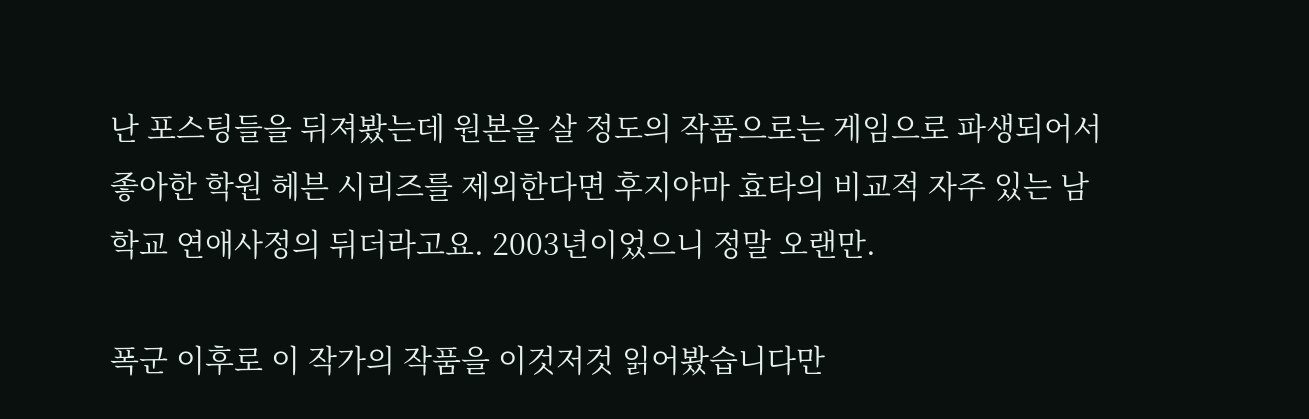난 포스팅들을 뒤져봤는데 원본을 살 정도의 작품으로는 게임으로 파생되어서 좋아한 학원 헤븐 시리즈를 제외한다면 후지야마 효타의 비교적 자주 있는 남학교 연애사정의 뒤더라고요. 2003년이었으니 정말 오랜만.

폭군 이후로 이 작가의 작품을 이것저것 읽어봤습니다만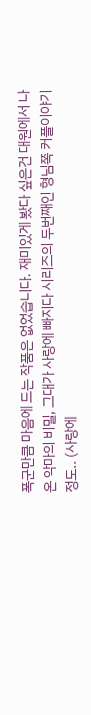폭군만큼 마음에 드는 작품은 없었습니다. 재미있게 봤다 싶은건 대원에서 나온 악마의 비밀, 그대가 사랑에 빠지다 시리즈의 두번째인 형님쪽 커플이야기 정도.. (사랑에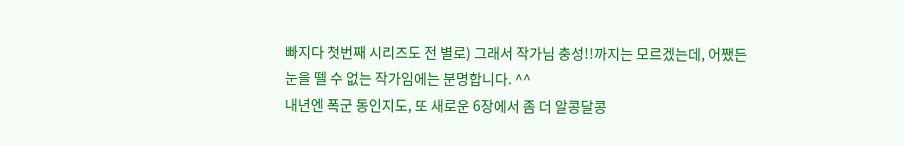빠지다 첫번째 시리즈도 전 별로) 그래서 작가님 충성!!까지는 모르겠는데, 어쨌든 눈을 뗄 수 없는 작가임에는 분명합니다. ^^
내년엔 폭군 동인지도, 또 새로운 6장에서 좀 더 알콩달콩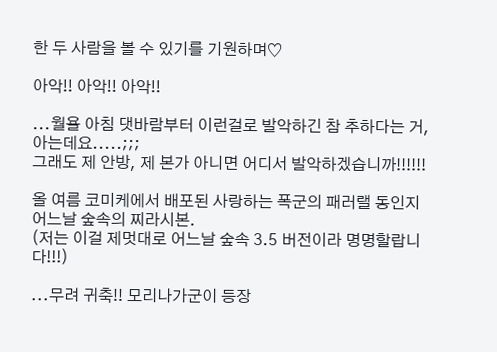한 두 사람을 볼 수 있기를 기원하며♡

아악!! 아악!! 아악!!

...월욜 아침 댓바람부터 이런걸로 발악하긴 참 추하다는 거, 아는데요.....;;;
그래도 제 안방, 제 본가 아니면 어디서 발악하겠습니까!!!!!!

올 여름 코미케에서 배포된 사랑하는 폭군의 패러랠 동인지
어느날 숲속의 찌라시본.
(저는 이걸 제멋대로 어느날 숲속 3.5 버전이라 명명할랍니다!!!)

...무려 귀축!! 모리나가군이 등장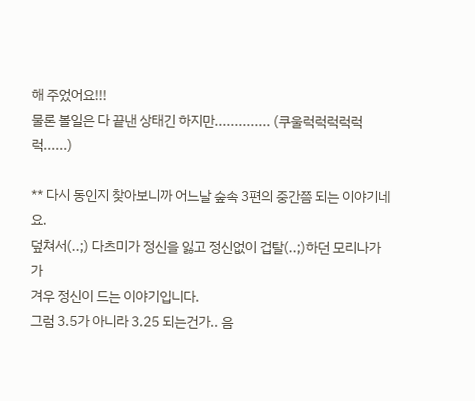해 주었어요!!!
물론 볼일은 다 끝낸 상태긴 하지만.............. (쿠울럭럭럭럭럭럭......)

** 다시 동인지 찾아보니까 어느날 숲속 3편의 중간쯤 되는 이야기네요.
덮쳐서(..;) 다츠미가 정신을 잃고 정신없이 겁탈(..;)하던 모리나가가
겨우 정신이 드는 이야기입니다.
그럼 3.5가 아니라 3.25 되는건가.. 음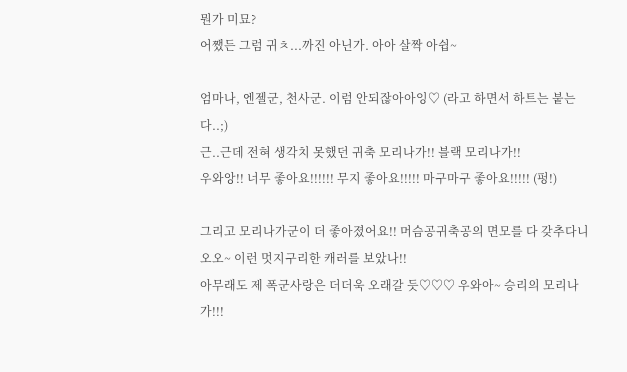뭔가 미묘?
어쨌든 그럼 귀ㅊ...까진 아닌가. 아아 살짝 아쉽~

엄마나, 엔젤군, 천사군. 이럼 안되잖아아잉♡ (라고 하면서 하트는 붙는다..;)
근..근데 전혀 생각치 못했던 귀축 모리나가!! 블랙 모리나가!!
우와앙!! 너무 좋아요!!!!!! 무지 좋아요!!!!! 마구마구 좋아요!!!!! (펑!)

그리고 모리나가군이 더 좋아졌어요!! 머슴공귀축공의 면모를 다 갖추다니 오오~ 이런 멋지구리한 캐러를 보았나!!
아무래도 제 폭군사랑은 더더욱 오래갈 듯♡♡♡ 우와아~ 승리의 모리나가!!!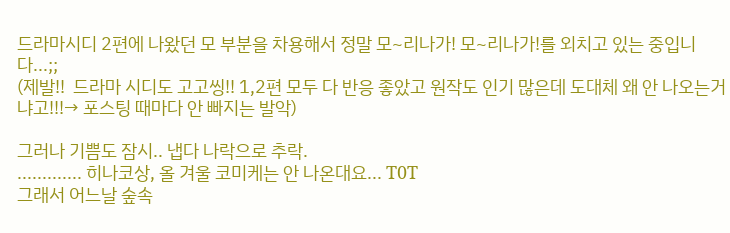드라마시디 2편에 나왔던 모 부분을 차용해서 정말 모~리나가! 모~리나가!를 외치고 있는 중입니다...;;
(제발!!  드라마 시디도 고고씽!! 1,2편 모두 다 반응 좋았고 원작도 인기 많은데 도대체 왜 안 나오는거냐고!!!→ 포스팅 때마다 안 빠지는 발악)

그러나 기쁨도 잠시.. 냅다 나락으로 추락.
............. 히나코상, 올 겨울 코미케는 안 나온대요... T0T
그래서 어느날 숲속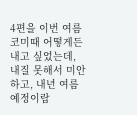4편을 이번 여름 코미때 어떻게든 내고 싶었는데, 내질 못해서 미안하고, 내년 여름 예정이랍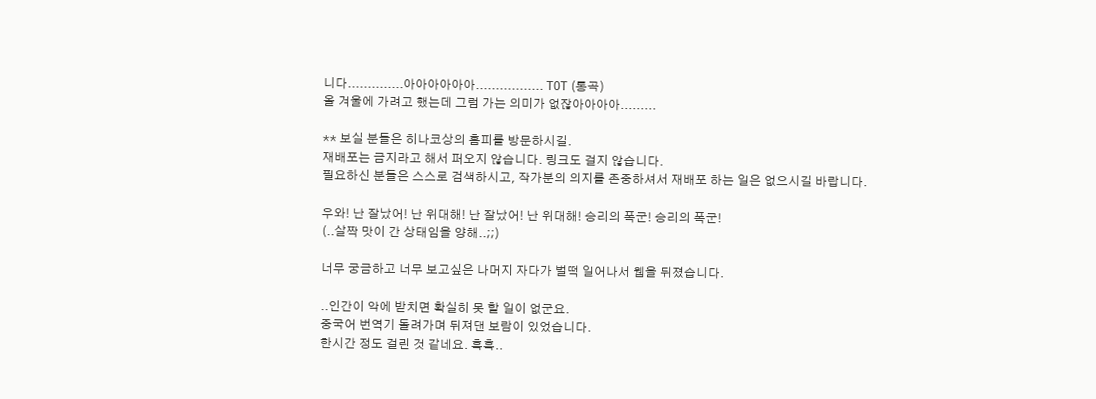니다..............아아아아아아................. T0T (통곡)
올 겨울에 가려고 했는데 그럼 가는 의미가 없잖아아아아.........

** 보실 분들은 히나코상의 홈피를 방문하시길.
재배포는 금지라고 해서 퍼오지 않습니다. 링크도 걸지 않습니다.
필요하신 분들은 스스로 검색하시고, 작가분의 의지를 존중하셔서 재배포 하는 일은 없으시길 바랍니다.

우와! 난 잘났어! 난 위대해! 난 잘났어! 난 위대해! 승리의 폭군! 승리의 폭군!
(..살짝 맛이 간 상태임을 양해..;;)

너무 궁금하고 너무 보고싶은 나머지 자다가 벌떡 일어나서 웹을 뒤졌습니다.

..인간이 악에 받치면 확실히 못 할 일이 없군요.
중국어 번역기 돌려가며 뒤져댄 보람이 있었습니다.
한시간 정도 걸린 것 같네요. 흑흑..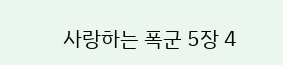사랑하는 폭군 5장 4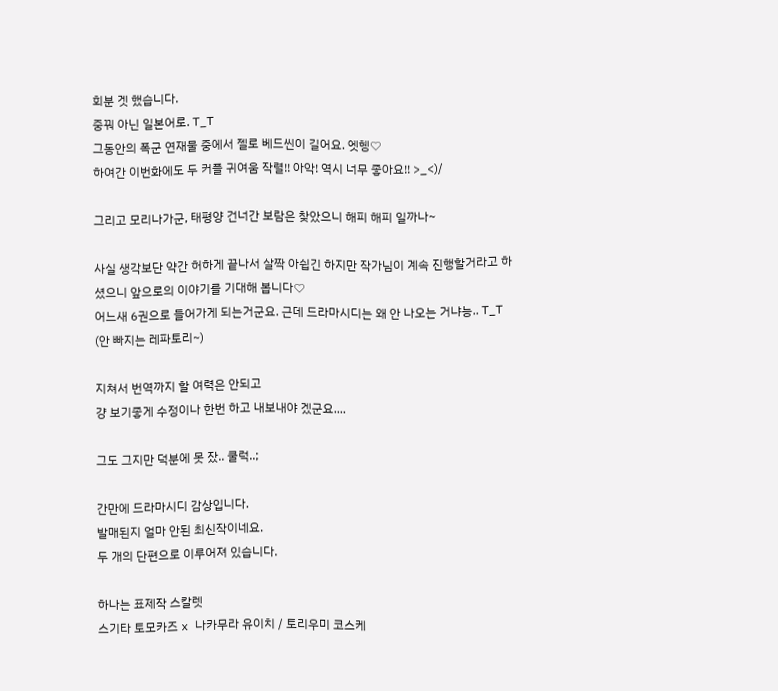회분 겟 했습니다.
중꿔 아닌 일본어로. T_T
그동안의 폭군 연재물 중에서 젤로 베드씬이 길어요. 엣헹♡
하여간 이번화에도 두 커플 귀여움 작렬!! 아악! 역시 너무 좋아요!! >_<)/

그리고 모리나가군, 태평양 건너간 보람은 찾았으니 해피 해피 일까나~

사실 생각보단 약간 허하게 끝나서 살짝 아쉽긴 하지만 작가님이 계속 진행할거라고 하셨으니 앞으로의 이야기를 기대해 봅니다♡
어느새 6권으로 들어가게 되는거군요. 근데 드라마시디는 왜 안 나오는 거냐능.. T_T
(안 빠지는 레파토리~)

지쳐서 번역까지 할 여력은 안되고
걍 보기좋게 수정이나 한번 하고 내보내야 겠군요....

그도 그지만 덕분에 못 잤.. 쿨럭..;

간만에 드라마시디 감상입니다.
발매된지 얼마 안된 최신작이네요.
두 개의 단편으로 이루어져 있습니다.

하나는 표제작 스칼렛
스기타 토모카즈 x 나카무라 유이치 / 토리우미 코스케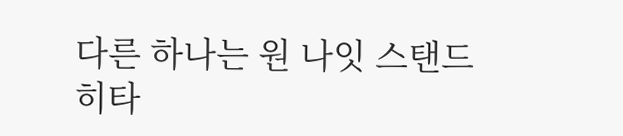다른 하나는 원 나잇 스탠드
히타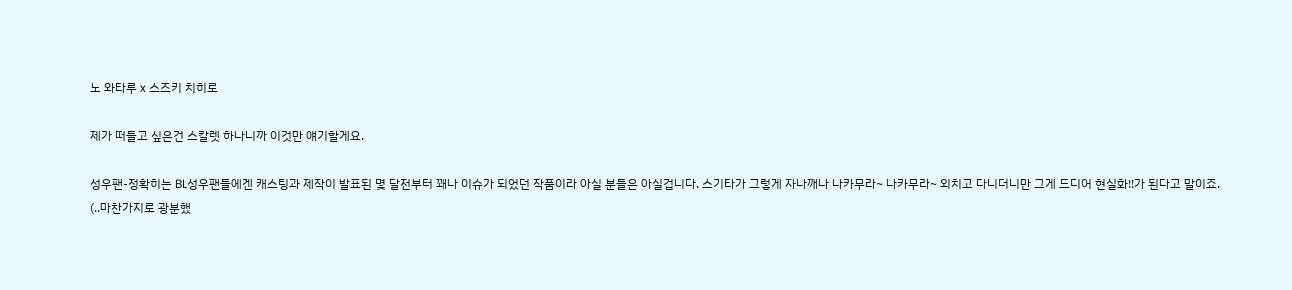노 와타루 x 스즈키 치히로

제가 떠들고 싶은건 스칼렛 하나니까 이것만 얘기할게요.

성우팬-정확히는 BL성우팬들에겐 캐스팅과 제작이 발표된 몇 달전부터 꽤나 이슈가 되었던 작품이라 아실 분들은 아실겁니다. 스기타가 그렇게 자나깨나 나카무라~ 나카무라~ 외치고 다니더니만 그게 드디어 현실화!!가 된다고 말이죠.
(..마찬가지로 광분했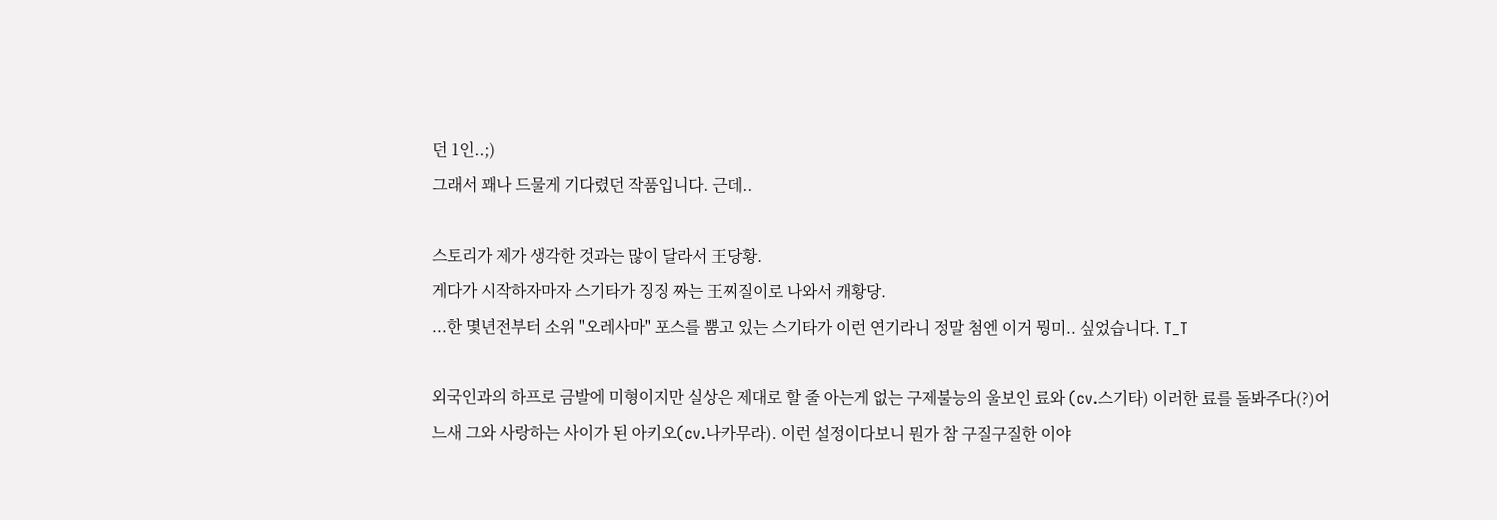던 1인..;)
그래서 꽤나 드물게 기다렸던 작품입니다. 근데..

스토리가 제가 생각한 것과는 많이 달라서 王당황.
게다가 시작하자마자 스기타가 징징 짜는 王찌질이로 나와서 캐황당.
...한 몇년전부터 소위 "오레사마" 포스를 뿜고 있는 스기타가 이런 연기라니 정말 첨엔 이거 뭥미.. 싶었습니다. T_T

외국인과의 하프로 금발에 미형이지만 실상은 제대로 할 줄 아는게 없는 구제불능의 울보인 료와 (cv.스기타) 이러한 료를 돌봐주다(?)어느새 그와 사랑하는 사이가 된 아키오(cv.나카무라). 이런 설정이다보니 뭔가 참 구질구질한 이야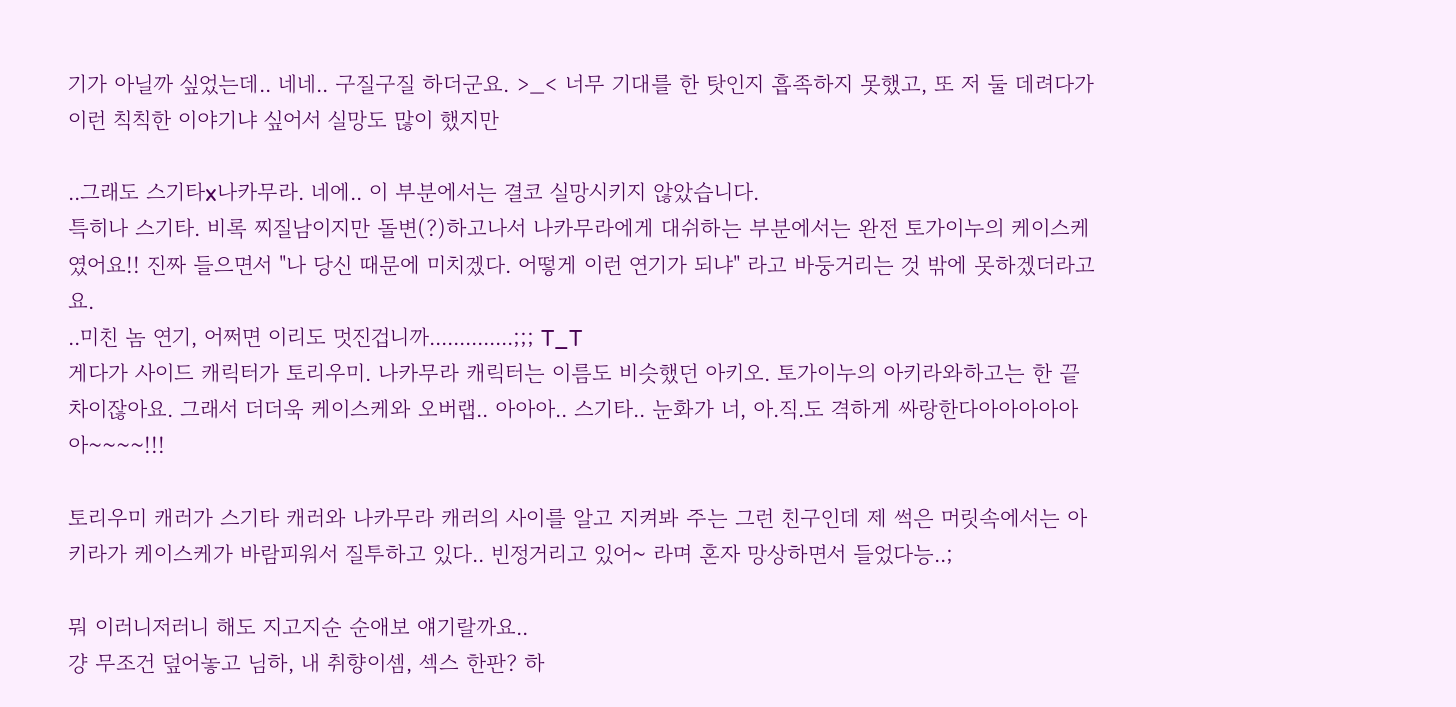기가 아닐까 싶었는데.. 네네.. 구질구질 하더군요. >_< 너무 기대를 한 탓인지 흡족하지 못했고, 또 저 둘 데려다가 이런 칙칙한 이야기냐 싶어서 실망도 많이 했지만

..그래도 스기타x나카무라. 네에.. 이 부분에서는 결코 실망시키지 않았습니다.
특히나 스기타. 비록 찌질남이지만 돌변(?)하고나서 나카무라에게 대쉬하는 부분에서는 완전 토가이누의 케이스케였어요!! 진짜 들으면서 "나 당신 때문에 미치겠다. 어떻게 이런 연기가 되냐" 라고 바둥거리는 것 밖에 못하겠더라고요.
..미친 놈 연기, 어쩌면 이리도 멋진겁니까..............;;; T_T
게다가 사이드 캐릭터가 토리우미. 나카무라 캐릭터는 이름도 비슷했던 아키오. 토가이누의 아키라와하고는 한 끝 차이잖아요. 그래서 더더욱 케이스케와 오버랩.. 아아아.. 스기타.. 눈화가 너, 아.직.도 격하게 싸랑한다아아아아아아~~~~!!!

토리우미 캐러가 스기타 캐러와 나카무라 캐러의 사이를 알고 지켜봐 주는 그런 친구인데 제 썩은 머릿속에서는 아키라가 케이스케가 바람피워서 질투하고 있다.. 빈정거리고 있어~ 라며 혼자 망상하면서 들었다능..;

뭐 이러니저러니 해도 지고지순 순애보 얘기랄까요..
걍 무조건 덮어놓고 님하, 내 취향이셈, 섹스 한판? 하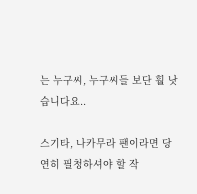는 누구씨, 누구씨들 보단 훨 낫습니다요..

스기타, 나카무라 팬이라면 당연히 필청하셔야 할 작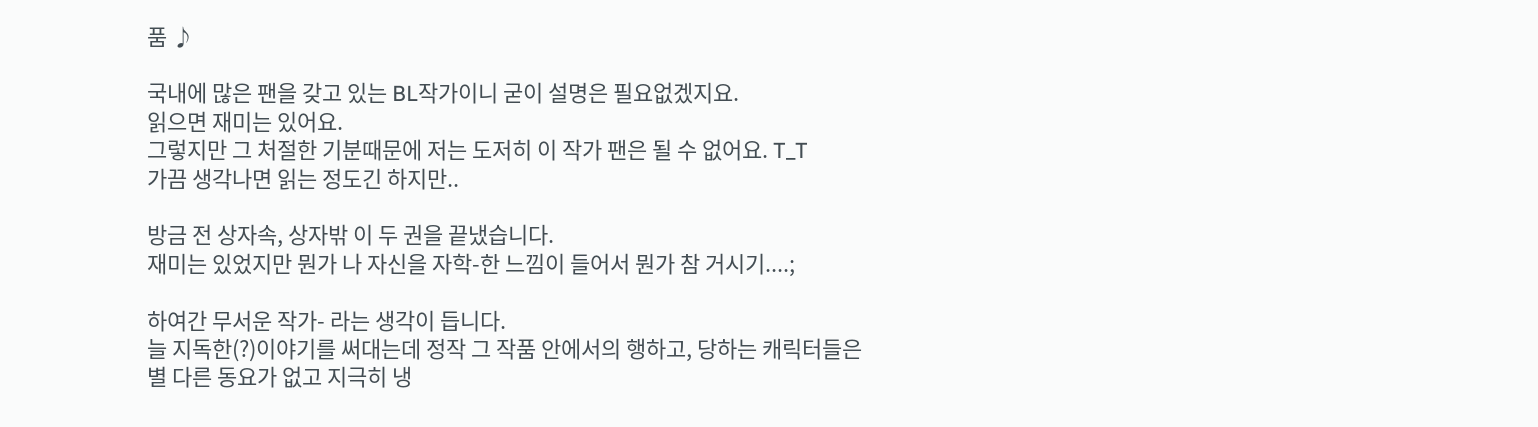품 ♪

국내에 많은 팬을 갖고 있는 BL작가이니 굳이 설명은 필요없겠지요.
읽으면 재미는 있어요.
그렇지만 그 처절한 기분때문에 저는 도저히 이 작가 팬은 될 수 없어요. T_T
가끔 생각나면 읽는 정도긴 하지만..

방금 전 상자속, 상자밖 이 두 권을 끝냈습니다.
재미는 있었지만 뭔가 나 자신을 자학-한 느낌이 들어서 뭔가 참 거시기....;

하여간 무서운 작가- 라는 생각이 듭니다.
늘 지독한(?)이야기를 써대는데 정작 그 작품 안에서의 행하고, 당하는 캐릭터들은 별 다른 동요가 없고 지극히 냉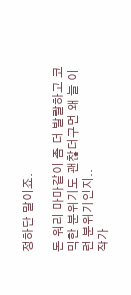정하단 말이죠.

돈 워리 마마같이 좀 더 발랄하고 코믹한 분위기도 괜찮더구먼 왜 늘 이런 분위기인지..
작가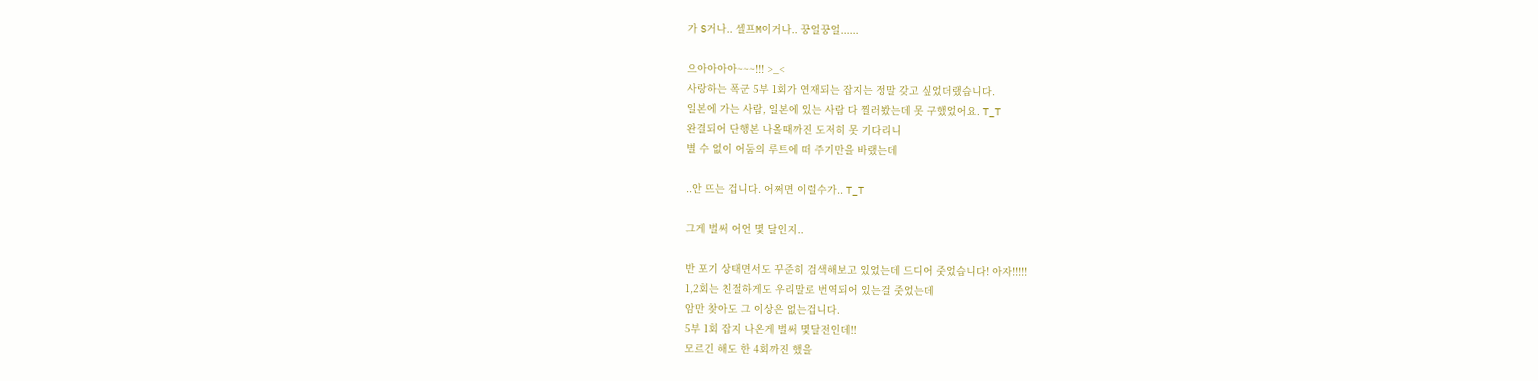가 S거나.. 셀프M이거나.. 꿍얼꿍얼......

으아아아아~~~!!! >_<
사랑하는 폭군 5부 1회가 연재되는 잡지는 정말 갖고 싶었더랬습니다.
일본에 가는 사람, 일본에 있는 사람 다 찔러봤는데 못 구했었어요. T_T
완결되어 단행본 나올때까진 도저히 못 기다리니
별 수 없이 어둠의 루트에 떠 주기만을 바랬는데

..안 뜨는 겁니다. 어쩌면 이럴수가.. T_T

그게 벌써 어언 몇 달인지..

반 포기 상태면서도 꾸준히 검색해보고 있었는데 드디어 줏었습니다! 아자!!!!!
1,2회는 친절하게도 우리말로 번역되어 있는걸 줏었는데
암만 찾아도 그 이상은 없는겁니다.
5부 1회 잡지 나온게 벌써 몇달전인데!!
모르긴 해도 한 4회까진 했을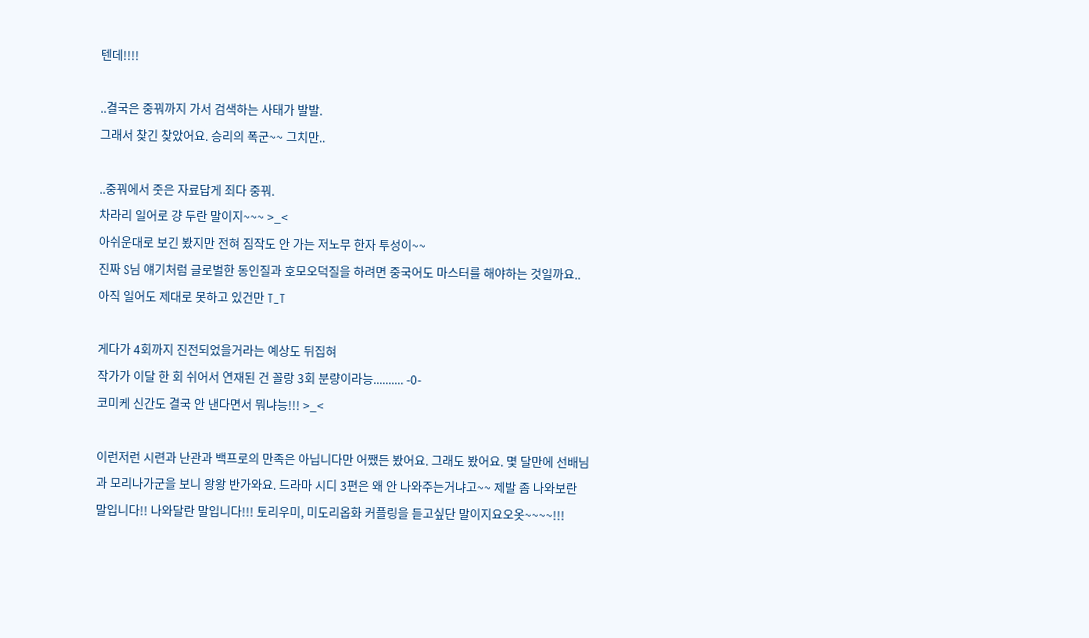텐데!!!!

..결국은 중꿔까지 가서 검색하는 사태가 발발.
그래서 찾긴 찾았어요. 승리의 폭군~~ 그치만..

..중꿔에서 줏은 자료답게 죄다 중꿔.
차라리 일어로 걍 두란 말이지~~~ >_<
아쉬운대로 보긴 봤지만 전혀 짐작도 안 가는 저노무 한자 투성이~~
진짜 S님 얘기처럼 글로벌한 동인질과 호모오덕질을 하려면 중국어도 마스터를 해야하는 것일까요.. 아직 일어도 제대로 못하고 있건만 T_T

게다가 4회까지 진전되었을거라는 예상도 뒤집혀
작가가 이달 한 회 쉬어서 연재된 건 꼴랑 3회 분량이라능.......... -0-
코미케 신간도 결국 안 낸다면서 뭐냐능!!! >_<

이런저런 시련과 난관과 백프로의 만족은 아닙니다만 어쨌든 봤어요. 그래도 봤어요. 몇 달만에 선배님과 모리나가군을 보니 왕왕 반가와요. 드라마 시디 3편은 왜 안 나와주는거냐고~~ 제발 좀 나와보란 말입니다!! 나와달란 말입니다!!! 토리우미, 미도리옵화 커플링을 듣고싶단 말이지요오옷~~~~!!!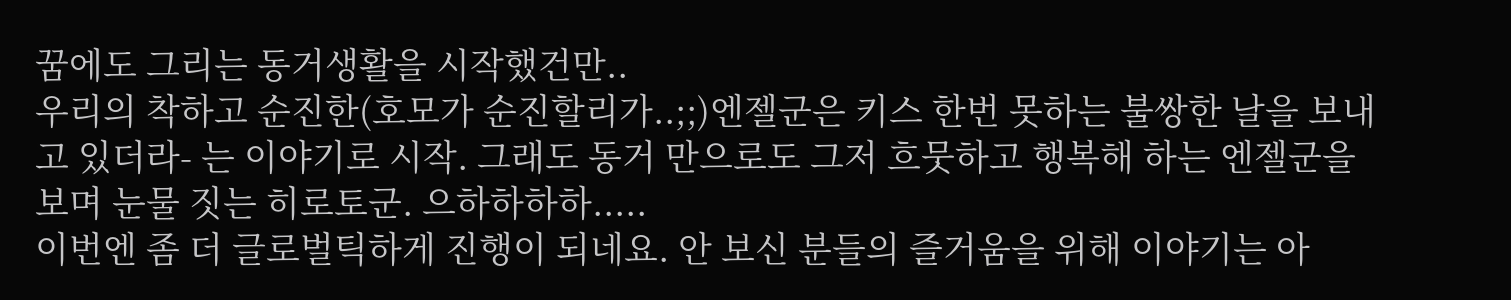꿈에도 그리는 동거생활을 시작했건만..
우리의 착하고 순진한(호모가 순진할리가..;;)엔젤군은 키스 한번 못하는 불쌍한 날을 보내고 있더라- 는 이야기로 시작. 그래도 동거 만으로도 그저 흐뭇하고 행복해 하는 엔젤군을 보며 눈물 짓는 히로토군. 으하하하하.....
이번엔 좀 더 글로벌틱하게 진행이 되네요. 안 보신 분들의 즐거움을 위해 이야기는 아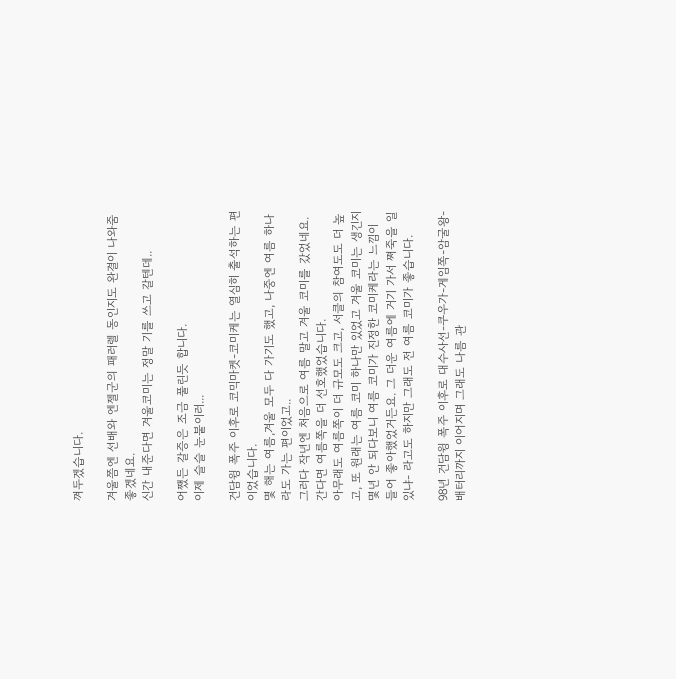껴두겠습니다.

겨울쯤엔 선배와 엔젤군의 패러렐 동인지도 완결이 나와줌 좋겠네요.
신간 내준다면 겨울코미는 정말 기를 쓰고 갈텐데..

어쨌든 갈증은 조금 풀린듯 합니다.
이제 슬슬 눈붙이러...

건담윙 폭주 이후로 코믹마켓-코미케는 열심히 출석하는 편이었습니다.
몇 해는 여름,겨울 모두 다 가기도 했고, 나중엔 여름 하나라도 가는 편이었고..
그러다 작년엔 처음으로 여름 말고 겨울 코미를 갔었네요.
간다면 여름쪽을 더 선호했었습니다.
아무래도 여름쪽이 더 규모도 크고, 서클의 참여도도 더 높고, 또 원래는 여름 코미 하나만 있었고 겨울 코미는 생긴지 몇년 안 되다보니 여름 코미가 진정한 코미케라는 느낌이 들어 좋아했었거든요. 그 더운 여름에 거기 가서 쪄죽을 일 있냐- 라고도 하지만 그래도 전 여름 코미가 좋습니다.

98년 건담윙 폭주 이후로 대수사선-쿠우가-게임쪽-암굴왕-배터리까지 이어지며 그래도 나름 관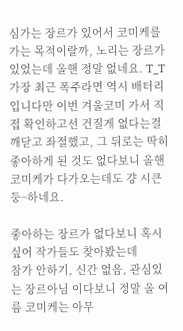심가는 장르가 있어서 코미케를 가는 목적이랄까, 노리는 장르가 있었는데 올핸 정말 없네요. T_T
가장 최근 폭주라면 역시 배터리입니다만 이번 겨울코미 가서 직접 확인하고선 건질게 없다는걸 깨닫고 좌절했고, 그 뒤로는 딱히 좋아하게 된 것도 없다보니 올핸 코미케가 다가오는데도 걍 시큰둥~하네요.

좋아하는 장르가 없다보니 혹시 싶어 작가들도 찾아봤는데
참가 안하기, 신간 없음, 관심있는 장르아님 이다보니 정말 올 여름 코미케는 아무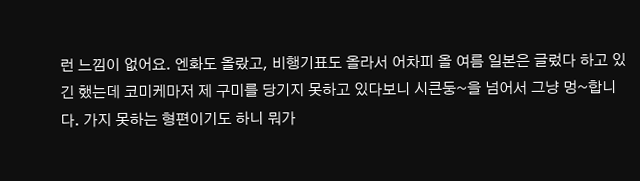런 느낌이 없어요. 엔화도 올랐고, 비행기표도 올라서 어차피 올 여름 일본은 글렀다 하고 있긴 했는데 코미케마저 제 구미를 당기지 못하고 있다보니 시큰둥~을 넘어서 그냥 멍~합니다. 가지 못하는 형편이기도 하니 뭐가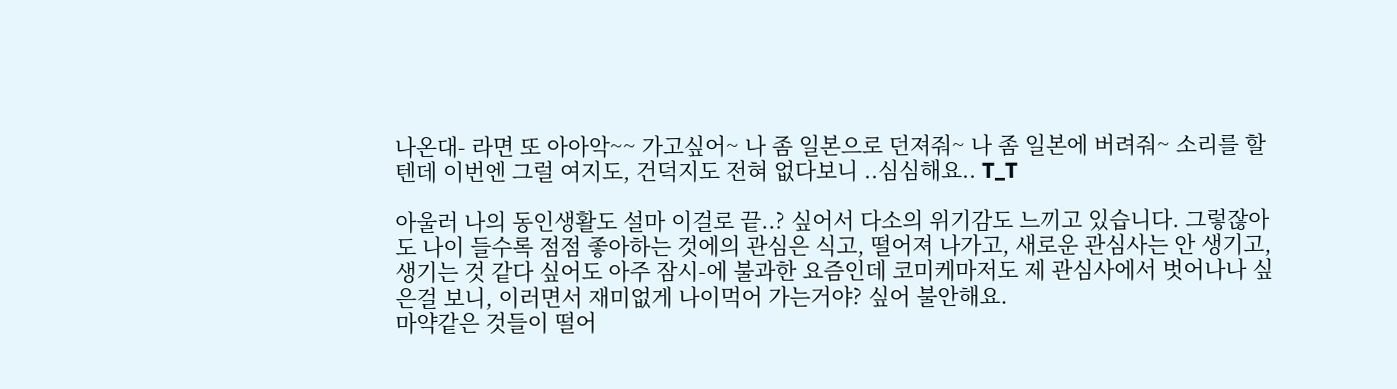나온대- 라면 또 아아악~~ 가고싶어~ 나 좀 일본으로 던져줘~ 나 좀 일본에 버려줘~ 소리를 할텐데 이번엔 그럴 여지도, 건덕지도 전혀 없다보니 ..심심해요.. T_T

아울러 나의 동인생활도 설마 이걸로 끝..? 싶어서 다소의 위기감도 느끼고 있습니다. 그렇잖아도 나이 들수록 점점 좋아하는 것에의 관심은 식고, 떨어져 나가고, 새로운 관심사는 안 생기고, 생기는 것 같다 싶어도 아주 잠시-에 불과한 요즘인데 코미케마저도 제 관심사에서 벗어나나 싶은걸 보니, 이러면서 재미없게 나이먹어 가는거야? 싶어 불안해요.
마약같은 것들이 떨어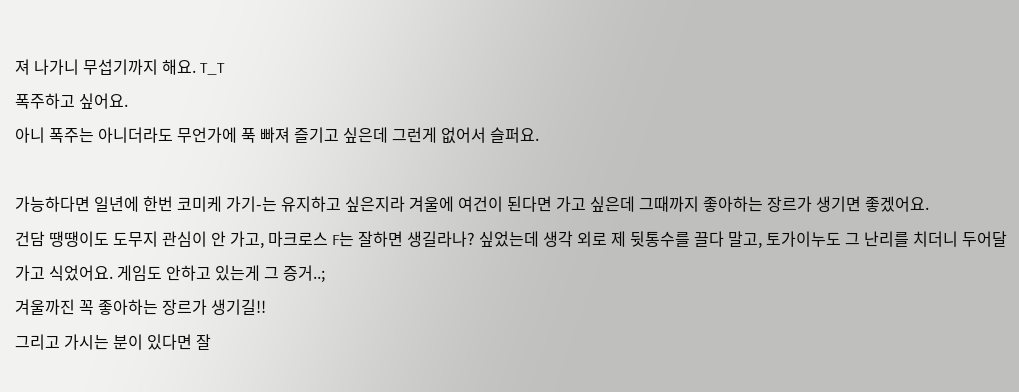져 나가니 무섭기까지 해요. T_T
폭주하고 싶어요.
아니 폭주는 아니더라도 무언가에 푹 빠져 즐기고 싶은데 그런게 없어서 슬퍼요.

가능하다면 일년에 한번 코미케 가기-는 유지하고 싶은지라 겨울에 여건이 된다면 가고 싶은데 그때까지 좋아하는 장르가 생기면 좋겠어요.
건담 땡땡이도 도무지 관심이 안 가고, 마크로스 F는 잘하면 생길라나? 싶었는데 생각 외로 제 뒷통수를 끌다 말고, 토가이누도 그 난리를 치더니 두어달 가고 식었어요. 게임도 안하고 있는게 그 증거..;
겨울까진 꼭 좋아하는 장르가 생기길!!
그리고 가시는 분이 있다면 잘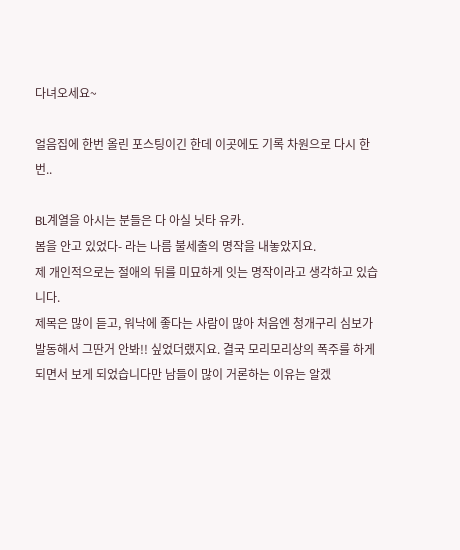다녀오세요~

얼음집에 한번 올린 포스팅이긴 한데 이곳에도 기록 차원으로 다시 한번..

BL계열을 아시는 분들은 다 아실 닛타 유카.
봄을 안고 있었다- 라는 나름 불세출의 명작을 내놓았지요.
제 개인적으로는 절애의 뒤를 미묘하게 잇는 명작이라고 생각하고 있습니다.
제목은 많이 듣고, 워낙에 좋다는 사람이 많아 처음엔 청개구리 심보가 발동해서 그딴거 안봐!! 싶었더랬지요. 결국 모리모리상의 폭주를 하게 되면서 보게 되었습니다만 남들이 많이 거론하는 이유는 알겠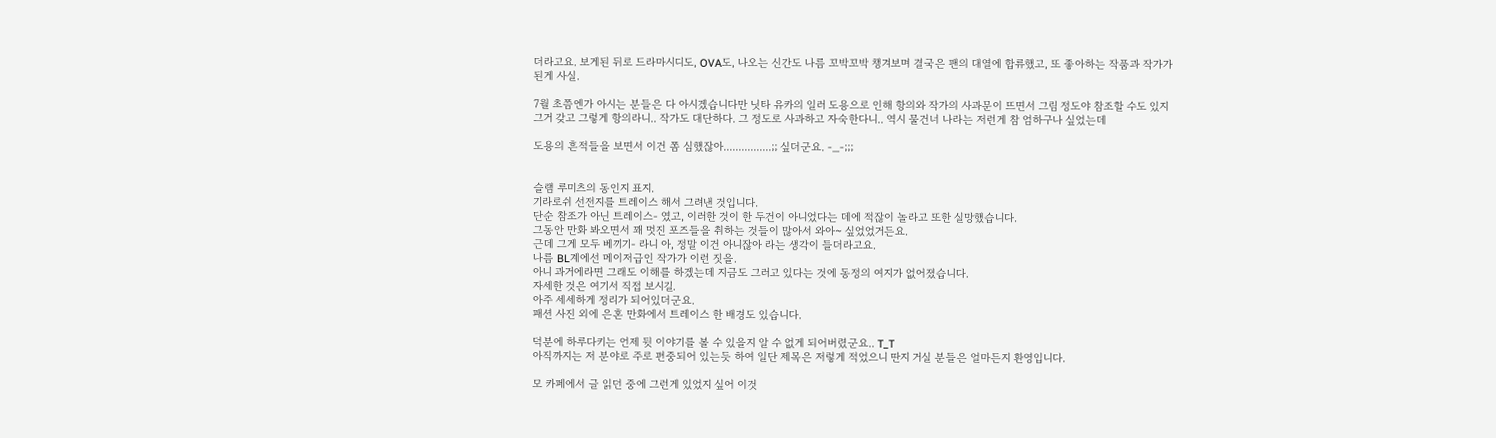더라고요. 보게된 뒤로 드라마시디도, OVA도, 나오는 신간도 나름 꼬박꼬박 챙겨보며 결국은 팬의 대열에 합류했고, 또 좋아하는 작품과 작가가 된게 사실.

7월 초쯤엔가 아시는 분들은 다 아시겠습니다만 닛타 유카의 일러 도용으로 인해 항의와 작가의 사과문이 뜨면서 그림 정도야 참조할 수도 있지 그거 갖고 그렇게 항의라니.. 작가도 대단하다. 그 정도로 사과하고 자숙한다니.. 역시 물건너 나라는 저런게 참 엄하구나 싶었는데

도용의 흔적들을 보면서 이건 쫌 심했잖아................;; 싶더군요. -_-;;;


슬램 루미츠의 동인지 표지.
기라로쉬 선전지를 트레이스 해서 그려낸 것입니다.
단순 참조가 아닌 트레이스- 였고, 이러한 것이 한 두건이 아니었다는 데에 적잖이 놀라고 또한 실망했습니다.
그동안 만화 봐오면서 꽤 멋진 포즈들을 취하는 것들이 많아서 와아~ 싶었었거든요.
근데 그게 모두 베끼기- 라니 아, 정말 이건 아니잖아 라는 생각이 들더라고요.
나름 BL계에선 메이저급인 작가가 이런 짓을.
아니 과거에라면 그래도 이해를 하겠는데 지금도 그러고 있다는 것에 동정의 여지가 없어졌습니다.
자세한 것은 여기서 직접 보시길.
아주 세세하게 정리가 되어있더군요.
패션 사진 외에 은혼 만화에서 트레이스 한 배경도 있습니다.

덕분에 하루다키는 언제 뒷 이야기를 볼 수 있을지 알 수 없게 되어버렸군요.. T_T
아직까지는 저 분야로 주로 편중되어 있는듯 하여 일단 제목은 저렇게 적었으니 딴지 거실 분들은 얼마든지 환영입니다.

모 카페에서 글 읽던 중에 그런게 있었지 싶어 이것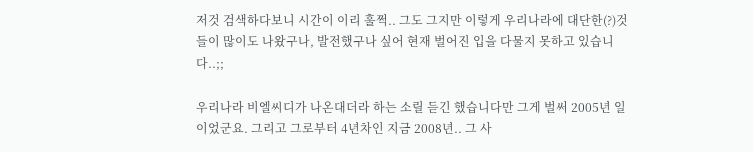저것 검색하다보니 시간이 이리 훌쩍.. 그도 그지만 이렇게 우리나라에 대단한(?)것들이 많이도 나왔구나, 발전했구나 싶어 현재 벌어진 입을 다물지 못하고 있습니다..;;

우리나라 비엘씨디가 나온대더라 하는 소릴 듣긴 했습니다만 그게 벌써 2005년 일이었군요. 그리고 그로부터 4년차인 지금 2008년.. 그 사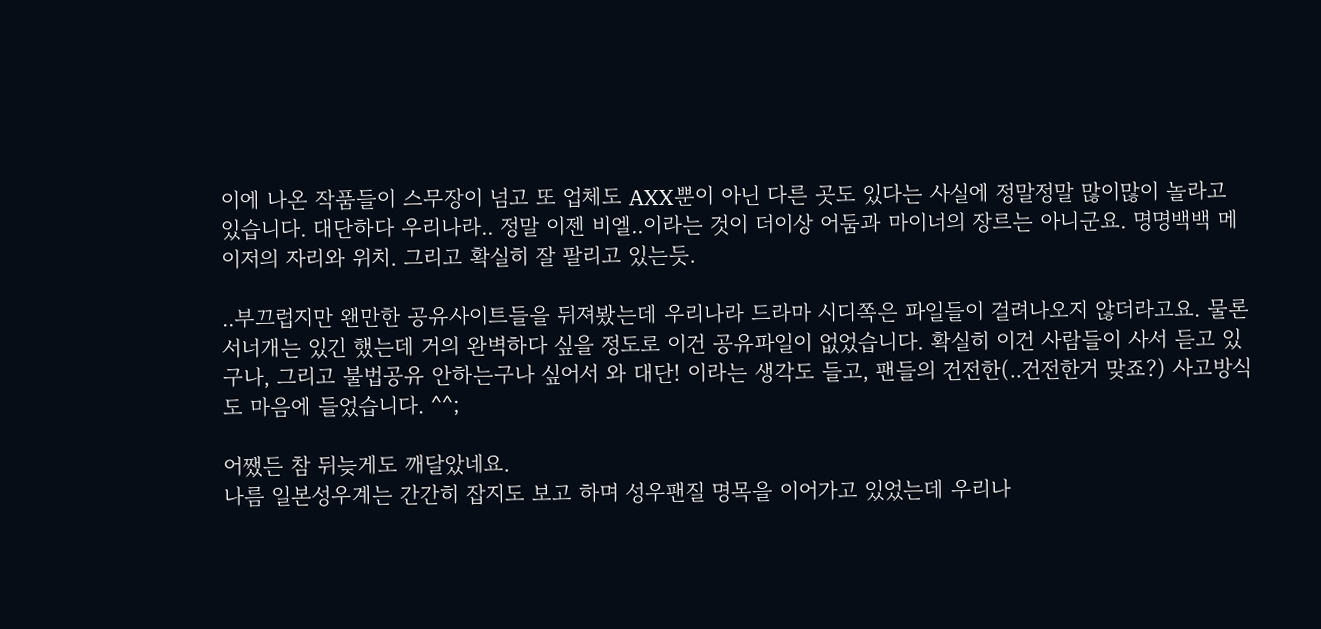이에 나온 작품들이 스무장이 넘고 또 업체도 AXX뿐이 아닌 다른 곳도 있다는 사실에 정말정말 많이많이 놀라고 있습니다. 대단하다 우리나라.. 정말 이젠 비엘..이라는 것이 더이상 어둠과 마이너의 장르는 아니군요. 명명백백 메이저의 자리와 위치. 그리고 확실히 잘 팔리고 있는듯.

..부끄럽지만 왠만한 공유사이트들을 뒤져봤는데 우리나라 드라마 시디쪽은 파일들이 걸려나오지 않더라고요. 물론 서너개는 있긴 했는데 거의 완벽하다 싶을 정도로 이건 공유파일이 없었습니다. 확실히 이건 사람들이 사서 듣고 있구나, 그리고 불법공유 안하는구나 싶어서 와 대단! 이라는 생각도 들고, 팬들의 건전한(..건전한거 맞죠?) 사고방식도 마음에 들었습니다. ^^;

어쨌든 참 뒤늦게도 깨달았네요.
나름 일본성우계는 간간히 잡지도 보고 하며 성우팬질 명목을 이어가고 있었는데 우리나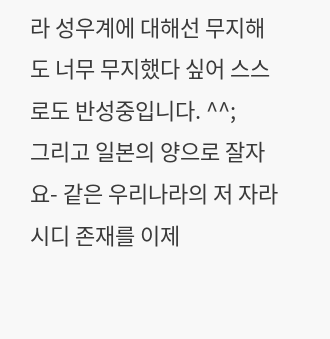라 성우계에 대해선 무지해도 너무 무지했다 싶어 스스로도 반성중입니다. ^^;
그리고 일본의 양으로 잘자요- 같은 우리나라의 저 자라 시디 존재를 이제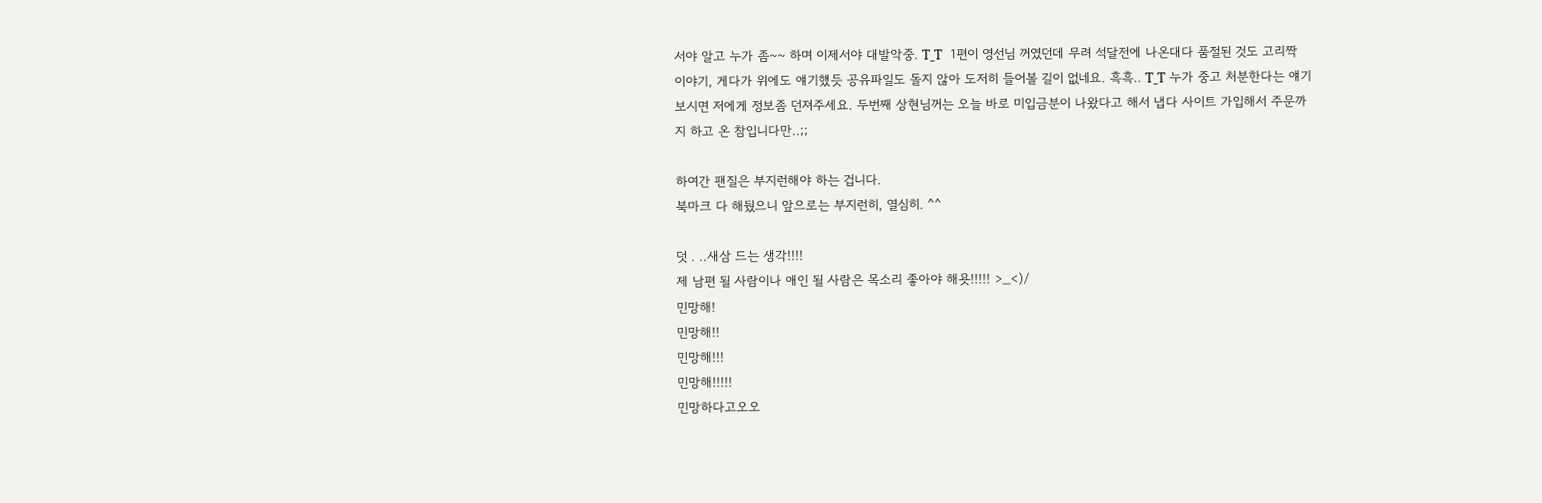서야 알고 누가 좀~~ 하며 이제서야 대발악중. T_T  1편이 영선님 꺼였던데 무려 석달전에 나온대다 품절된 것도 고리짝 이야기, 게다가 위에도 얘기했듯 공유파일도 돌지 않아 도저히 들어볼 길이 없네요. 흑흑.. T_T 누가 중고 처분한다는 얘기 보시면 저에게 정보좀 던져주세요. 두번째 상현님꺼는 오늘 바로 미입금분이 나왔다고 해서 냅다 사이트 가입해서 주문까지 하고 온 참입니다만..;;

하여간 팬질은 부지런해야 하는 겁니다.
북마크 다 해뒀으니 앞으로는 부지런히, 열심히. ^^

덧 . ..새삼 드는 생각!!!!
제 남편 될 사람이나 애인 될 사람은 목소리 좋아야 해욧!!!!! >_<)/
민망해!
민망해!!
민망해!!!
민망해!!!!!
민망하다고오오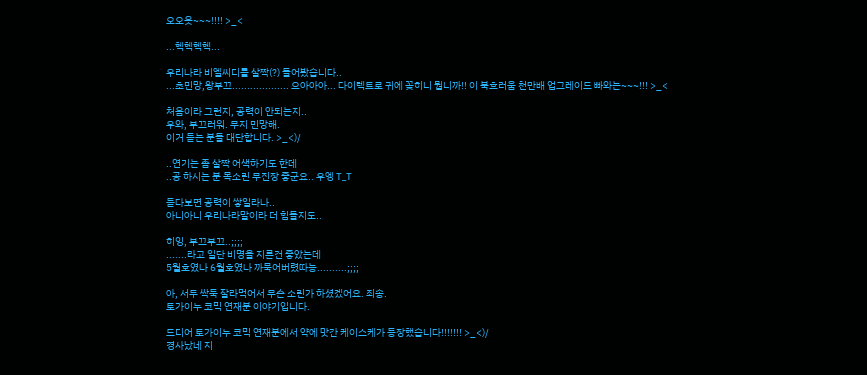오오옷~~~!!!! >_<

...헥헥헥헥...

우리나라 비엘씨디를 살짝(?) 들어봤습니다..
...초민망,왕부끄................... 으아아아... 다이렉트로 귀에 꽂히니 뭡니까!! 이 북흐러움 천만배 업그레이드 빠와는~~~!!! >_<

처음이라 그런지, 공력이 안되는지..
우와, 부끄러워. 무지 민망해.
이거 듣는 분들 대단합니다. >_<)/

..연기는 좀 살짝 어색하기도 한데
..공 하시는 분 목소린 무진장 좋군요.. 우엥 T_T

듣다보면 공력이 쌓일라나..
아니아니 우리나라말이라 더 힘들지도..

히잉, 부끄부끄..;;;;
.......라고 일단 비명을 지른건 좋았는데
5월호였나 6월호였나 까묵어버렸따능..........;;;;

아, 서두 싹둑 잘라먹어서 무슨 소린가 하셨겠어요. 죄송.
토가이누 코믹 연재분 이야기입니다.

드디어 토가이누 코믹 연재분에서 약에 맛간 케이스케가 등장했습니다!!!!!!! >_<)/
경사났네 지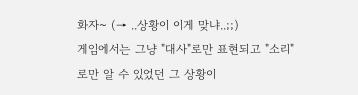화자~ (→ ..상황이 이게 맞냐..;;)
게임에서는 그냥 "대사"로만 표현되고 "소리"로만 알 수 있었던 그 상황이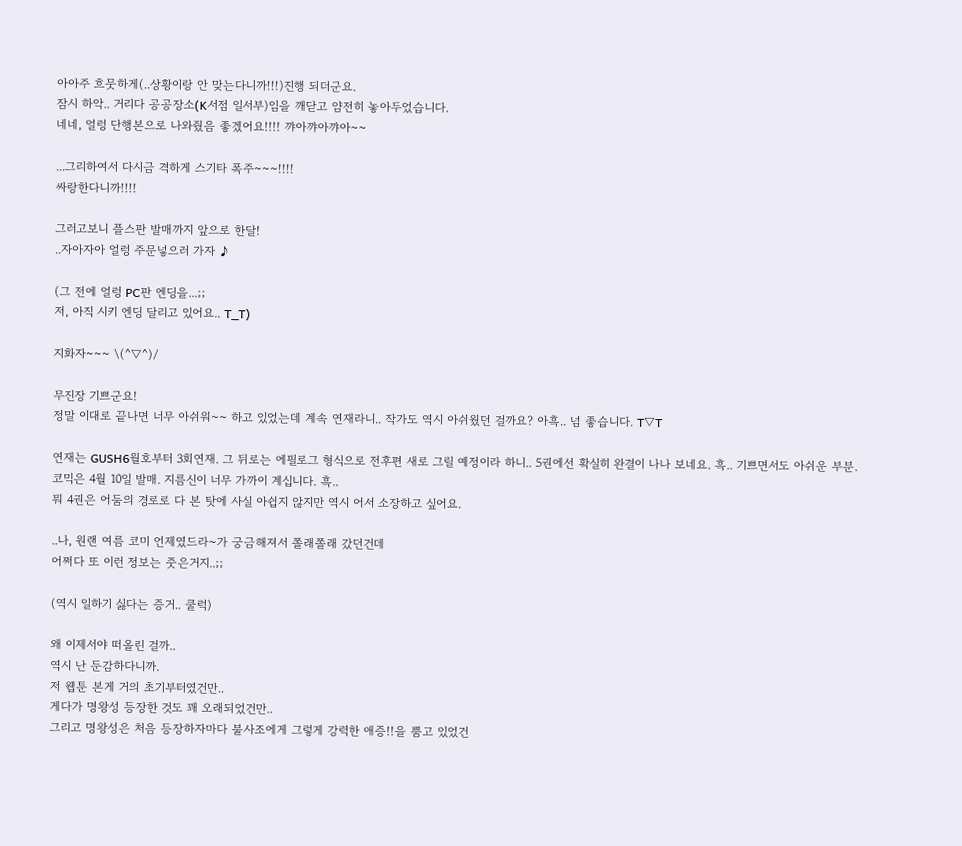아아주 흐뭇하게(..상황이랑 안 맞는다니까!!!)진행 되더군요.
잠시 하악.. 거리다 공공장소(K서점 일서부)임을 깨닫고 얌전히 놓아두었습니다.
네네, 얼렁 단행본으로 나와줬음 좋겠어요!!!! 꺄아꺄아꺄아~~

...그리하여서 다시금 격하게 스기타 폭주~~~!!!!
싸랑한다니까!!!!

그러고보니 플스판 발매까지 앞으로 한달!
..자아자아 얼렁 주문넣으러 가자 ♪

(그 전에 얼렁 PC판 엔딩을...;;
저, 아직 시키 엔딩 달리고 있어요.. T_T)

지화자~~~ \(^▽^)/

무진장 기쁘군요!
정말 이대로 끝나면 너무 아쉬워~~ 하고 있었는데 계속 연재라니.. 작가도 역시 아쉬웠던 걸까요? 아흑.. 넘 좋습니다. T▽T

연재는 GUSH6월호부터 3회연재. 그 뒤로는 에필로그 형식으로 전후편 새로 그릴 예정이라 하니.. 5권에선 확실히 완결이 나나 보네요. 흑.. 기쁘면서도 아쉬운 부분.
코믹은 4월 10일 발매. 지름신이 너무 가까이 계십니다. 흑..
뭐 4권은 어둠의 경로로 다 본 탓에 사실 아쉽지 않지만 역시 어서 소장하고 싶어요.

..나, 원랜 여름 코미 언제였드라~가 궁금해져서 쫄래쫄래 갔던건데
어쩌다 또 이런 정보는 줏은거지..;;

(역시 일하기 싫다는 증거.. 쿨럭)

왜 이제서야 떠올린 걸까..
역시 난 둔감하다니까.
저 웹툰 본게 거의 초기부터였건만..
게다가 명왕성 등장한 것도 꽤 오래되었건만..
그리고 명왕성은 처음 등장하자마다 불사조에게 그렇게 강력한 애증!!을 뿜고 있었건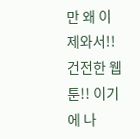만 왜 이제와서!!
건전한 웹툰!! 이기에 나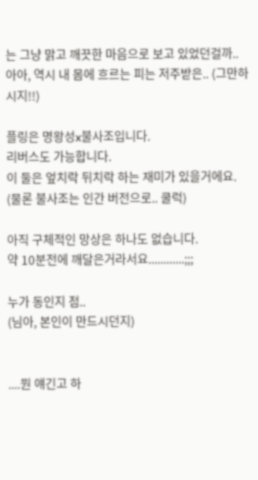는 그냥 맑고 깨끗한 마음으로 보고 있었던걸까..
아아, 역시 내 몸에 흐르는 피는 저주받은.. (그만하시지!!)

플링은 명왕성x불사조입니다.
리버스도 가능합니다.
이 둘은 엎치락 뒤치락 하는 재미가 있을거에요.
(물론 불사조는 인간 버전으로.. 쿨럭)

아직 구체적인 망상은 하나도 없습니다.
약 10분전에 깨달은거라서요............;;;

누가 동인지 점..
(님아, 본인이 만드시던지)


....뭔 얘긴고 하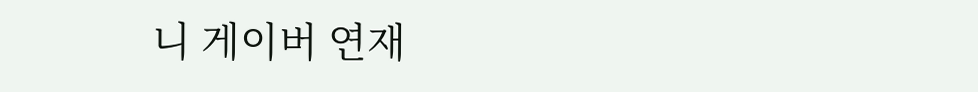니 게이버 연재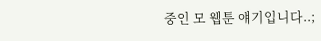중인 모 웹툰 얘기입니다..;